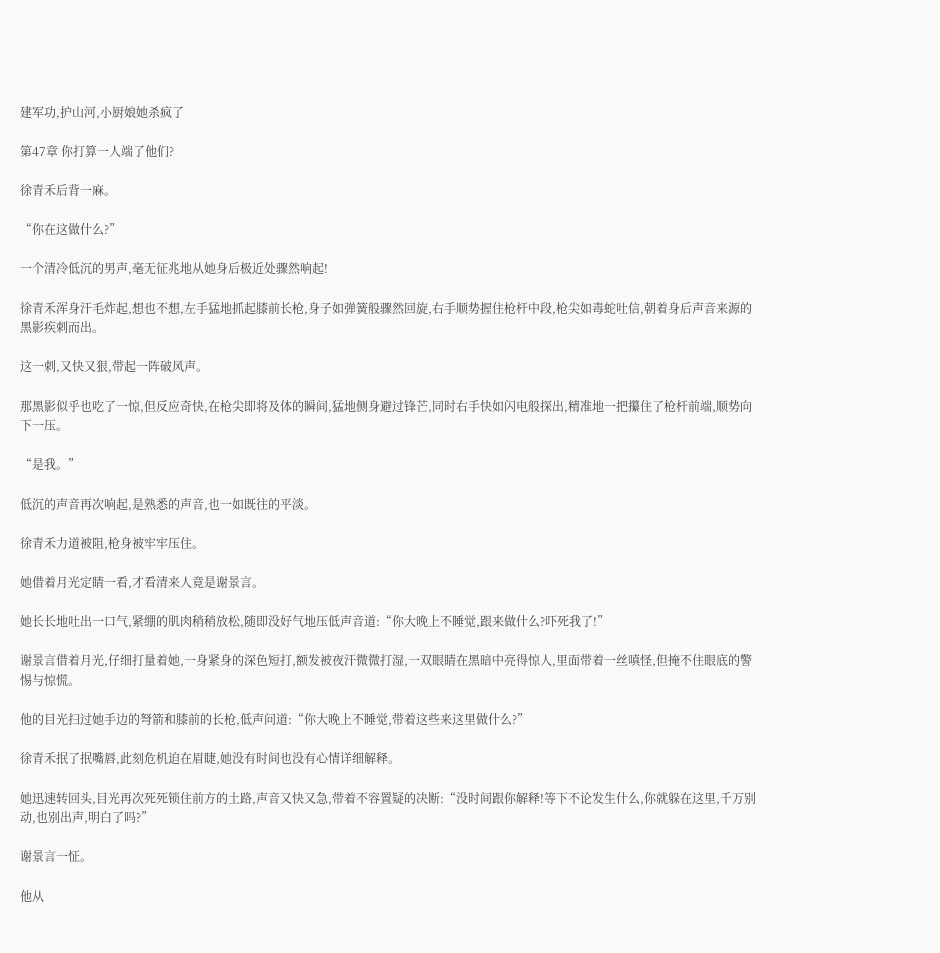建军功,护山河,小厨娘她杀疯了

第47章 你打算一人端了他们?

徐青禾后背一麻。

“你在这做什么?”

一个清冷低沉的男声,毫无征兆地从她身后极近处骤然响起!

徐青禾浑身汗毛炸起,想也不想,左手猛地抓起膝前长枪,身子如弹簧般骤然回旋,右手顺势握住枪杆中段,枪尖如毒蛇吐信,朝着身后声音来源的黑影疾刺而出。

这一刺,又快又狠,带起一阵破风声。

那黑影似乎也吃了一惊,但反应奇快,在枪尖即将及体的瞬间,猛地侧身避过锋芒,同时右手快如闪电般探出,精准地一把攥住了枪杆前端,顺势向下一压。

“是我。”

低沉的声音再次响起,是熟悉的声音,也一如既往的平淡。

徐青禾力道被阻,枪身被牢牢压住。

她借着月光定睛一看,才看清来人竟是谢景言。

她长长地吐出一口气,紧绷的肌肉稍稍放松,随即没好气地压低声音道:“你大晚上不睡觉,跟来做什么?吓死我了!”

谢景言借着月光,仔细打量着她,一身紧身的深色短打,额发被夜汗微微打湿,一双眼睛在黑暗中亮得惊人,里面带着一丝嗔怪,但掩不住眼底的警惕与惊慌。

他的目光扫过她手边的弩箭和膝前的长枪,低声问道:“你大晚上不睡觉,带着这些来这里做什么?”

徐青禾抿了抿嘴唇,此刻危机迫在眉睫,她没有时间也没有心情详细解释。

她迅速转回头,目光再次死死锁住前方的土路,声音又快又急,带着不容置疑的决断:“没时间跟你解释!等下不论发生什么,你就躲在这里,千万别动,也别出声,明白了吗?”

谢景言一怔。

他从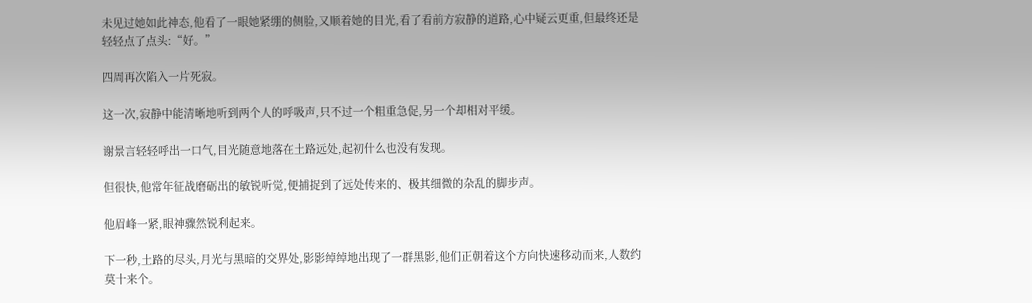未见过她如此神态,他看了一眼她紧绷的侧脸,又顺着她的目光,看了看前方寂静的道路,心中疑云更重,但最终还是轻轻点了点头:“好。”

四周再次陷入一片死寂。

这一次,寂静中能清晰地听到两个人的呼吸声,只不过一个粗重急促,另一个却相对平缓。

谢景言轻轻呼出一口气,目光随意地落在土路远处,起初什么也没有发现。

但很快,他常年征战磨砺出的敏锐听觉,便捕捉到了远处传来的、极其细微的杂乱的脚步声。

他眉峰一紧,眼神骤然锐利起来。

下一秒,土路的尽头,月光与黑暗的交界处,影影绰绰地出现了一群黑影,他们正朝着这个方向快速移动而来,人数约莫十来个。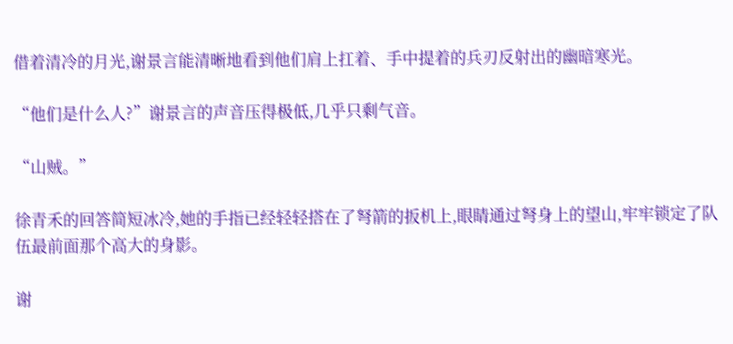借着清冷的月光,谢景言能清晰地看到他们肩上扛着、手中提着的兵刃反射出的幽暗寒光。

“他们是什么人?”谢景言的声音压得极低,几乎只剩气音。

“山贼。”

徐青禾的回答简短冰冷,她的手指已经轻轻搭在了弩箭的扳机上,眼睛通过弩身上的望山,牢牢锁定了队伍最前面那个高大的身影。

谢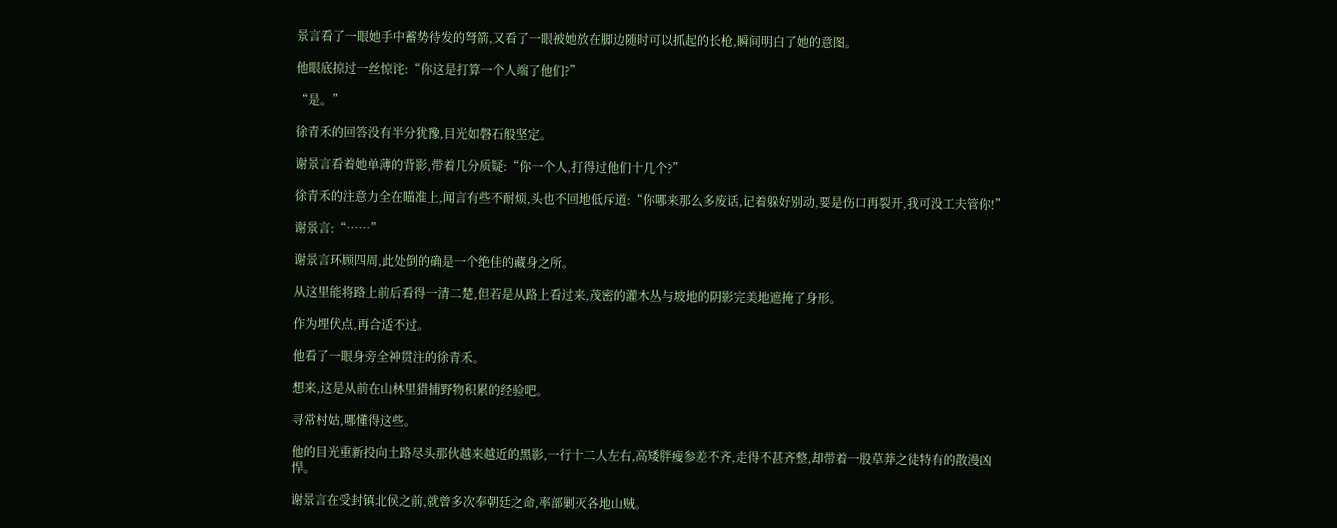景言看了一眼她手中蓄势待发的弩箭,又看了一眼被她放在脚边随时可以抓起的长枪,瞬间明白了她的意图。

他眼底掠过一丝惊诧:“你这是打算一个人端了他们?”

“是。”

徐青禾的回答没有半分犹豫,目光如磐石般坚定。

谢景言看着她单薄的背影,带着几分质疑:“你一个人,打得过他们十几个?”

徐青禾的注意力全在瞄准上,闻言有些不耐烦,头也不回地低斥道:“你哪来那么多废话,记着躲好别动,要是伤口再裂开,我可没工夫管你!”

谢景言:“……”

谢景言环顾四周,此处倒的确是一个绝佳的藏身之所。

从这里能将路上前后看得一清二楚,但若是从路上看过来,茂密的灌木丛与坡地的阴影完美地遮掩了身形。

作为埋伏点,再合适不过。

他看了一眼身旁全神贯注的徐青禾。

想来,这是从前在山林里猎捕野物积累的经验吧。

寻常村姑,哪懂得这些。

他的目光重新投向土路尽头那伙越来越近的黑影,一行十二人左右,高矮胖瘦参差不齐,走得不甚齐整,却带着一股草莽之徒特有的散漫凶悍。

谢景言在受封镇北侯之前,就曾多次奉朝廷之命,率部剿灭各地山贼。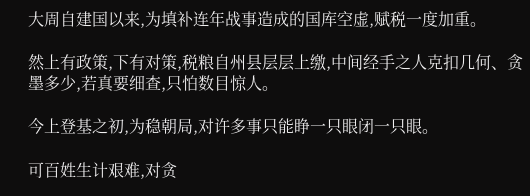大周自建国以来,为填补连年战事造成的国库空虚,赋税一度加重。

然上有政策,下有对策,税粮自州县层层上缴,中间经手之人克扣几何、贪墨多少,若真要细查,只怕数目惊人。

今上登基之初,为稳朝局,对许多事只能睁一只眼闭一只眼。

可百姓生计艰难,对贪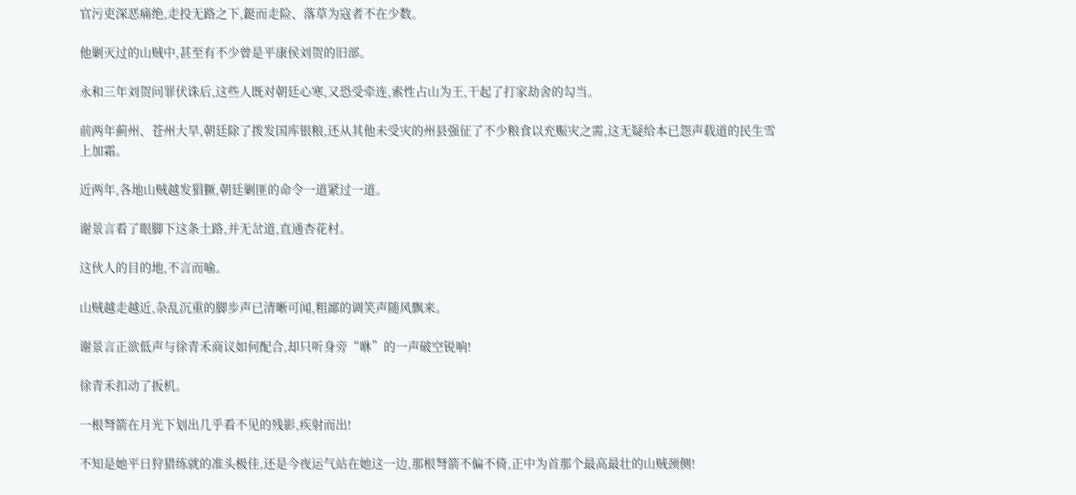官污吏深恶痛绝,走投无路之下,鋌而走险、落草为寇者不在少数。

他剿灭过的山贼中,甚至有不少曾是平康侯刘贺的旧部。

永和三年刘贺问罪伏诛后,这些人既对朝廷心寒,又恐受牵连,索性占山为王,干起了打家劫舍的勾当。

前两年蓟州、苍州大旱,朝廷除了拨发国库银粮,还从其他未受灾的州县强征了不少粮食以充赈灾之需,这无疑给本已怨声载道的民生雪上加霜。

近两年,各地山贼越发猖獗,朝廷剿匪的命令一道紧过一道。

谢景言看了眼脚下这条土路,并无岔道,直通杏花村。

这伙人的目的地,不言而喻。

山贼越走越近,杂乱沉重的脚步声已清晰可闻,粗鄙的调笑声随风飘来。

谢景言正欲低声与徐青禾商议如何配合,却只听身旁“咻”的一声破空锐响!

徐青禾扣动了扳机。

一根弩箭在月光下划出几乎看不见的残影,疾射而出!

不知是她平日狩猎练就的准头极佳,还是今夜运气站在她这一边,那根弩箭不偏不倚,正中为首那个最高最壮的山贼颈侧!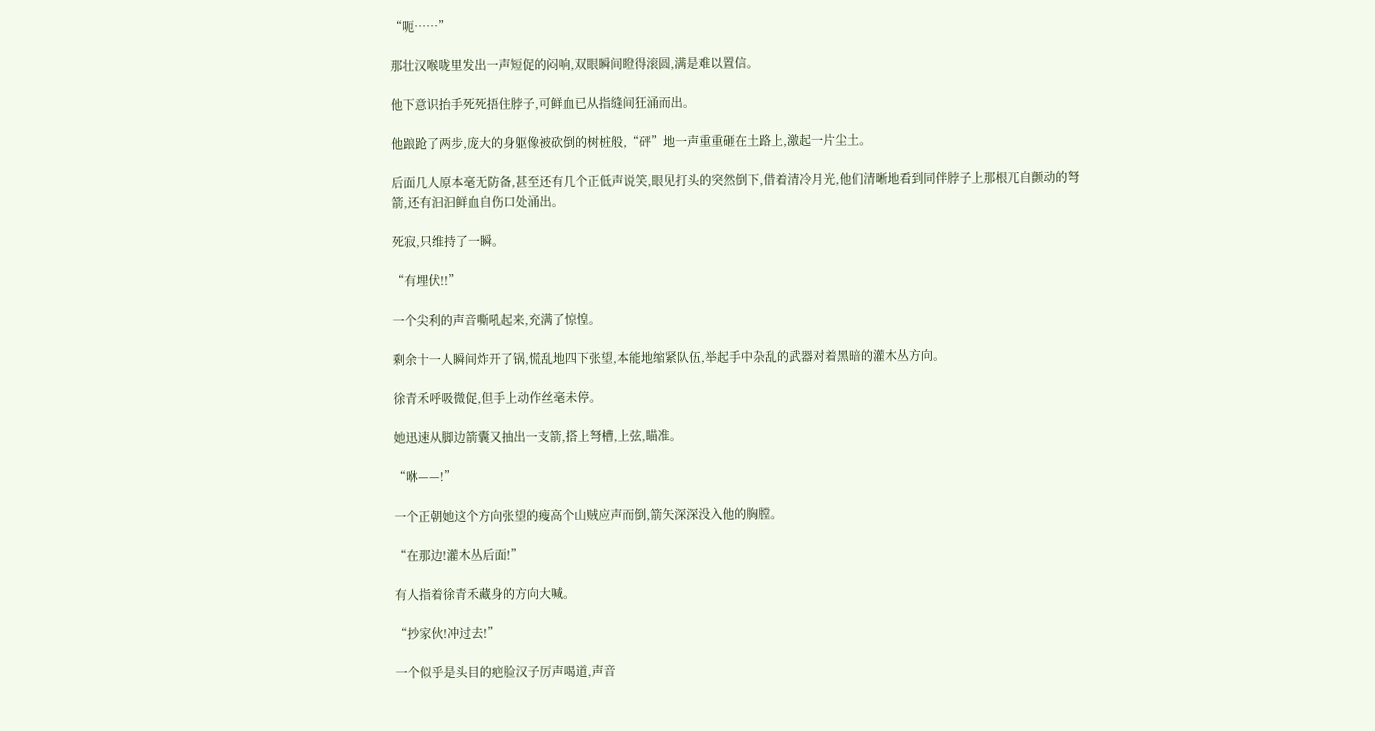“呃……”

那壮汉喉咙里发出一声短促的闷响,双眼瞬间瞪得滚圆,满是难以置信。

他下意识抬手死死捂住脖子,可鲜血已从指缝间狂涌而出。

他踉跄了两步,庞大的身躯像被砍倒的树桩般,“砰”地一声重重砸在土路上,激起一片尘土。

后面几人原本毫无防备,甚至还有几个正低声说笑,眼见打头的突然倒下,借着清冷月光,他们清晰地看到同伴脖子上那根兀自颤动的弩箭,还有汩汩鲜血自伤口处涌出。

死寂,只维持了一瞬。

“有埋伏!!”

一个尖利的声音嘶吼起来,充满了惊惶。

剩余十一人瞬间炸开了锅,慌乱地四下张望,本能地缩紧队伍,举起手中杂乱的武器对着黑暗的灌木丛方向。

徐青禾呼吸微促,但手上动作丝毫未停。

她迅速从脚边箭囊又抽出一支箭,搭上弩槽,上弦,瞄准。

“咻——!”

一个正朝她这个方向张望的瘦高个山贼应声而倒,箭矢深深没入他的胸膛。

“在那边!灌木丛后面!”

有人指着徐青禾藏身的方向大喊。

“抄家伙!冲过去!”

一个似乎是头目的疤脸汉子厉声喝道,声音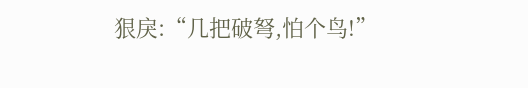狠戾:“几把破弩,怕个鸟!”